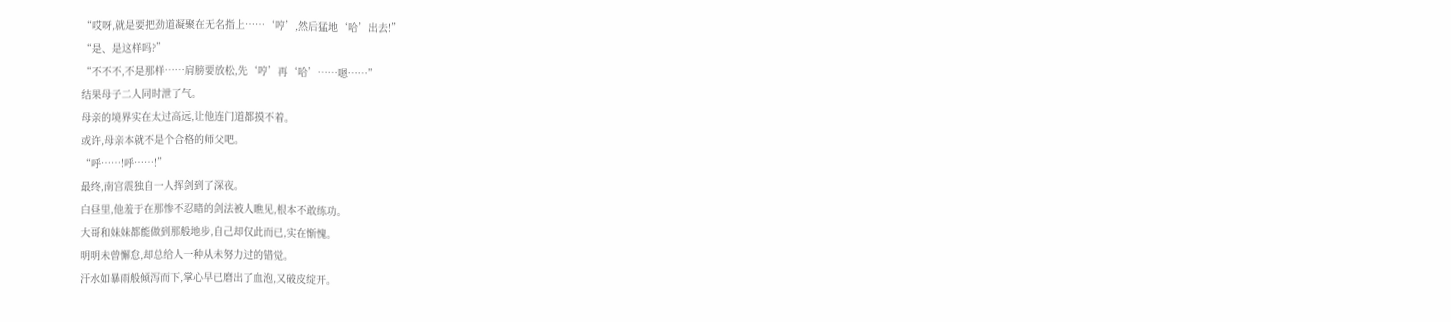“哎呀,就是要把劲道凝聚在无名指上……‘哼’,然后猛地‘哈’出去!”
“是、是这样吗?”
“不不不,不是那样……肩膀要放松,先‘哼’再‘哈’……嗯……”
结果母子二人同时泄了气。
母亲的境界实在太过高远,让他连门道都摸不着。
或许,母亲本就不是个合格的师父吧。
“呼……!呼……!”
最终,南宫震独自一人挥剑到了深夜。
白昼里,他羞于在那惨不忍睹的剑法被人瞧见,根本不敢练功。
大哥和妹妹都能做到那般地步,自己却仅此而已,实在惭愧。
明明未曾懈怠,却总给人一种从未努力过的错觉。
汗水如暴雨般倾泻而下,掌心早已磨出了血泡,又破皮绽开。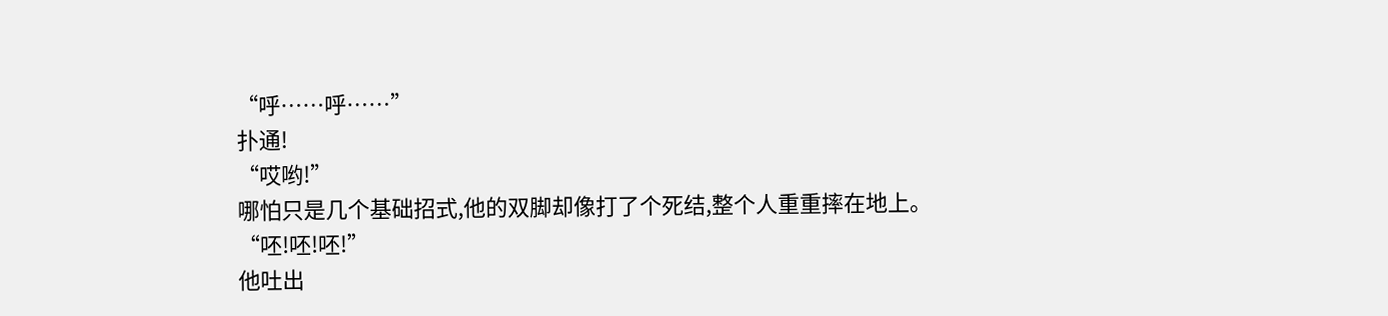“呼……呼……”
扑通!
“哎哟!”
哪怕只是几个基础招式,他的双脚却像打了个死结,整个人重重摔在地上。
“呸!呸!呸!”
他吐出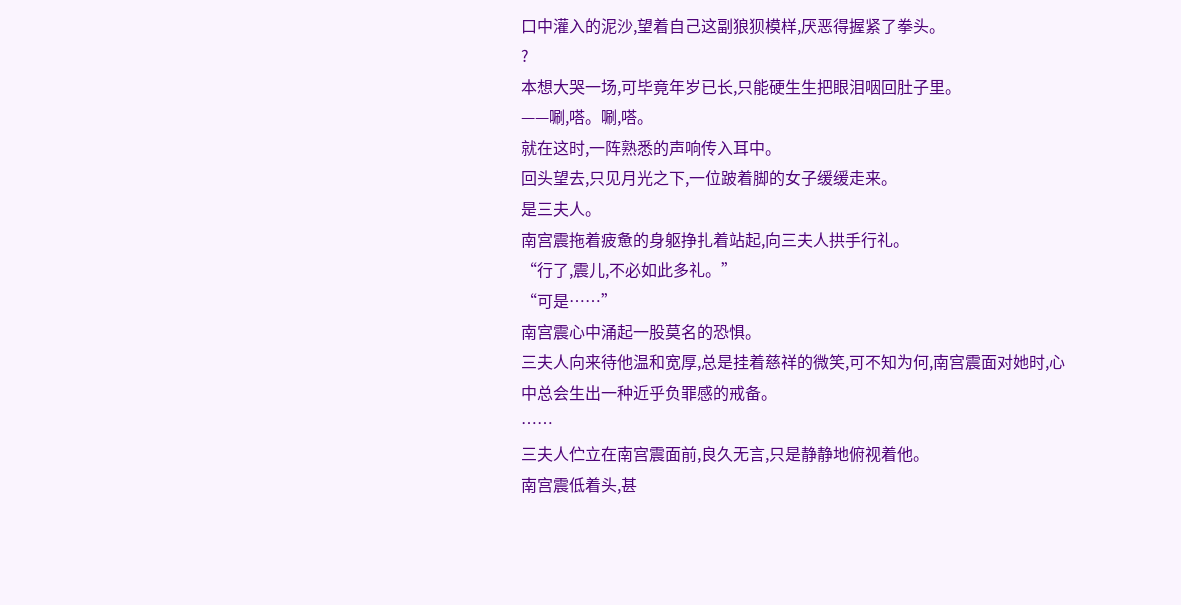口中灌入的泥沙,望着自己这副狼狈模样,厌恶得握紧了拳头。
?
本想大哭一场,可毕竟年岁已长,只能硬生生把眼泪咽回肚子里。
——唰,嗒。唰,嗒。
就在这时,一阵熟悉的声响传入耳中。
回头望去,只见月光之下,一位跛着脚的女子缓缓走来。
是三夫人。
南宫震拖着疲惫的身躯挣扎着站起,向三夫人拱手行礼。
“行了,震儿,不必如此多礼。”
“可是……”
南宫震心中涌起一股莫名的恐惧。
三夫人向来待他温和宽厚,总是挂着慈祥的微笑,可不知为何,南宫震面对她时,心中总会生出一种近乎负罪感的戒备。
……
三夫人伫立在南宫震面前,良久无言,只是静静地俯视着他。
南宫震低着头,甚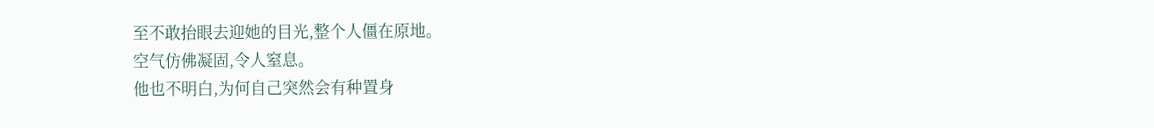至不敢抬眼去迎她的目光,整个人僵在原地。
空气仿佛凝固,令人窒息。
他也不明白,为何自己突然会有种置身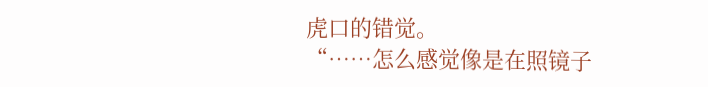虎口的错觉。
“……怎么感觉像是在照镜子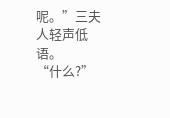呢。”三夫人轻声低语。
“什么?”